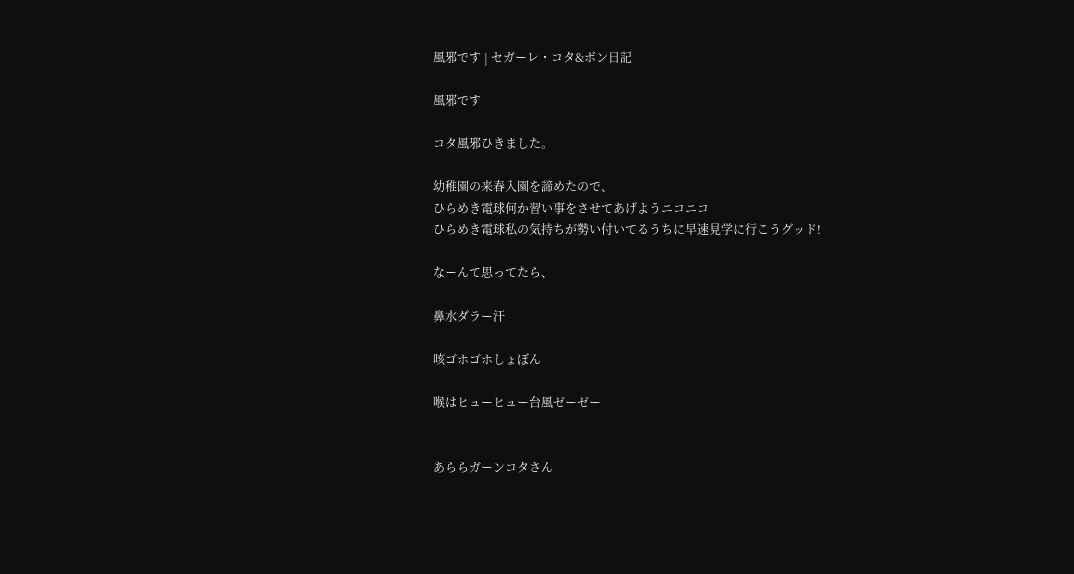風邪です | セガーレ・コタ&ボン日記

風邪です

コタ風邪ひきました。

幼稚園の来春入園を諦めたので、
ひらめき電球何か習い事をさせてあげようニコニコ
ひらめき電球私の気持ちが勢い付いてるうちに早速見学に行こうグッド!

なーんて思ってたら、

鼻水ダラー汗

咳ゴホゴホしょぼん

喉はヒューヒュー台風ゼーゼー


あららガーンコタさん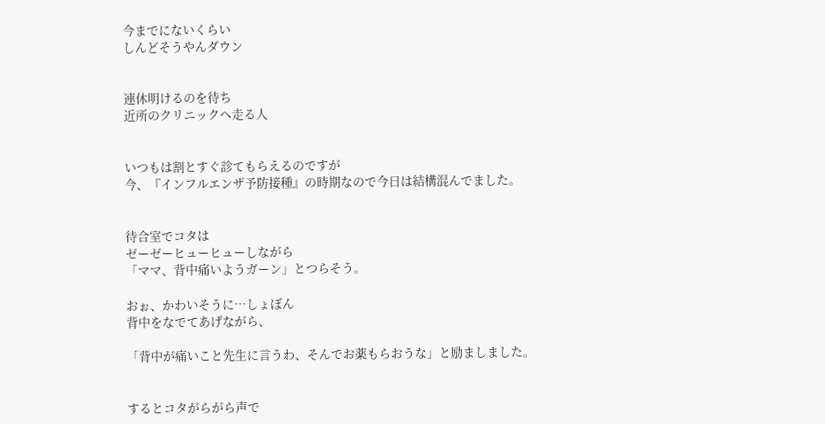今までにないくらい
しんどそうやんダウン


連休明けるのを待ち
近所のクリニックへ走る人


いつもは割とすぐ診てもらえるのですが
今、『インフルエンザ予防接種』の時期なので今日は結構混んでました。


待合室でコタは
ゼーゼーヒューヒューしながら
「ママ、背中痛いようガーン」とつらそう。

おぉ、かわいそうに…しょぼん
背中をなでてあげながら、

「背中が痛いこと先生に言うわ、そんでお薬もらおうな」と励ましました。


するとコタがらがら声で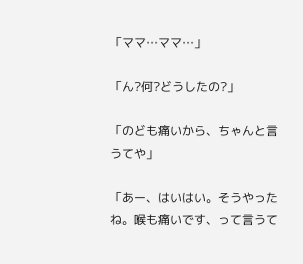「ママ…ママ…」

「ん?何?どうしたの?」

「のども痛いから、ちゃんと言うてや」

「あー、はいはい。そうやったね。喉も痛いです、って言うて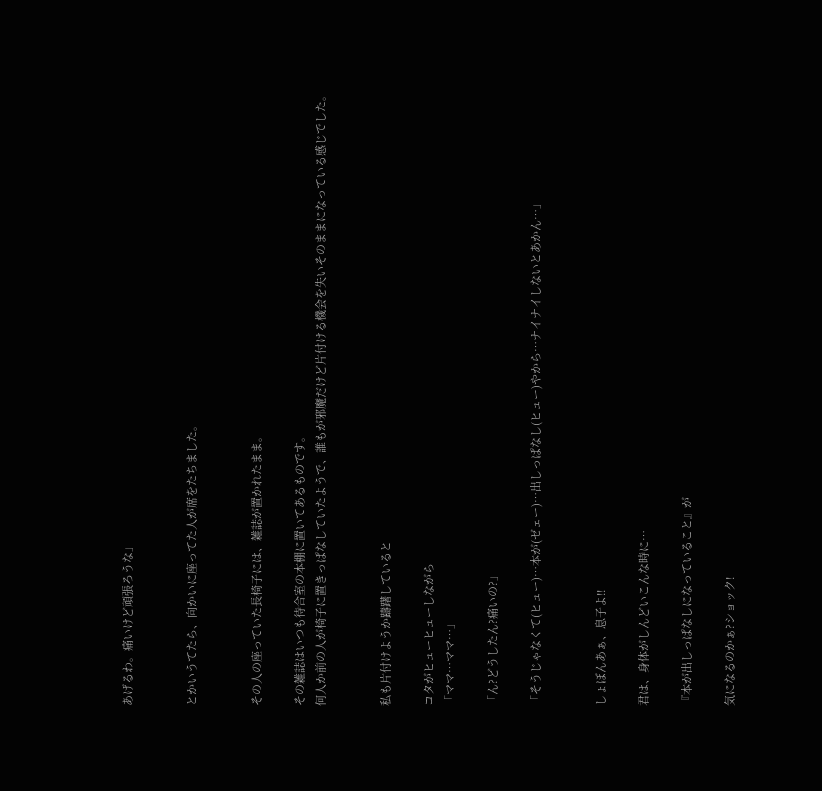あげるわ。痛いけど頑張ろうな」


とかいうてたら、向かいに座ってた人が席をたちました。


その人の座っていた長椅子には、雑誌が置かれたまま。

その雑誌はいつも待合室の本棚に置いてあるものです。
何人か前の人が椅子に置きっぱなしていたようで、誰もが邪魔だけど片付ける機会を失いそのままになっている感じでした。


私も片付けようか躊躇していると

コタがヒューヒューしながら
「ママ…ママ…」

「ん?どうしたん?痛いの?」

「そうじゃなくて(ヒュー)…本が(ゼェー)…出しっぱなし(ヒュー)やから…ナイナイしないとあかん…」


しょぼんあぁ、息子よ!!

君は、身体がしんどいこんな時に…

『本が出しっぱなしになっていること』が

気になるのかぁ?ショック!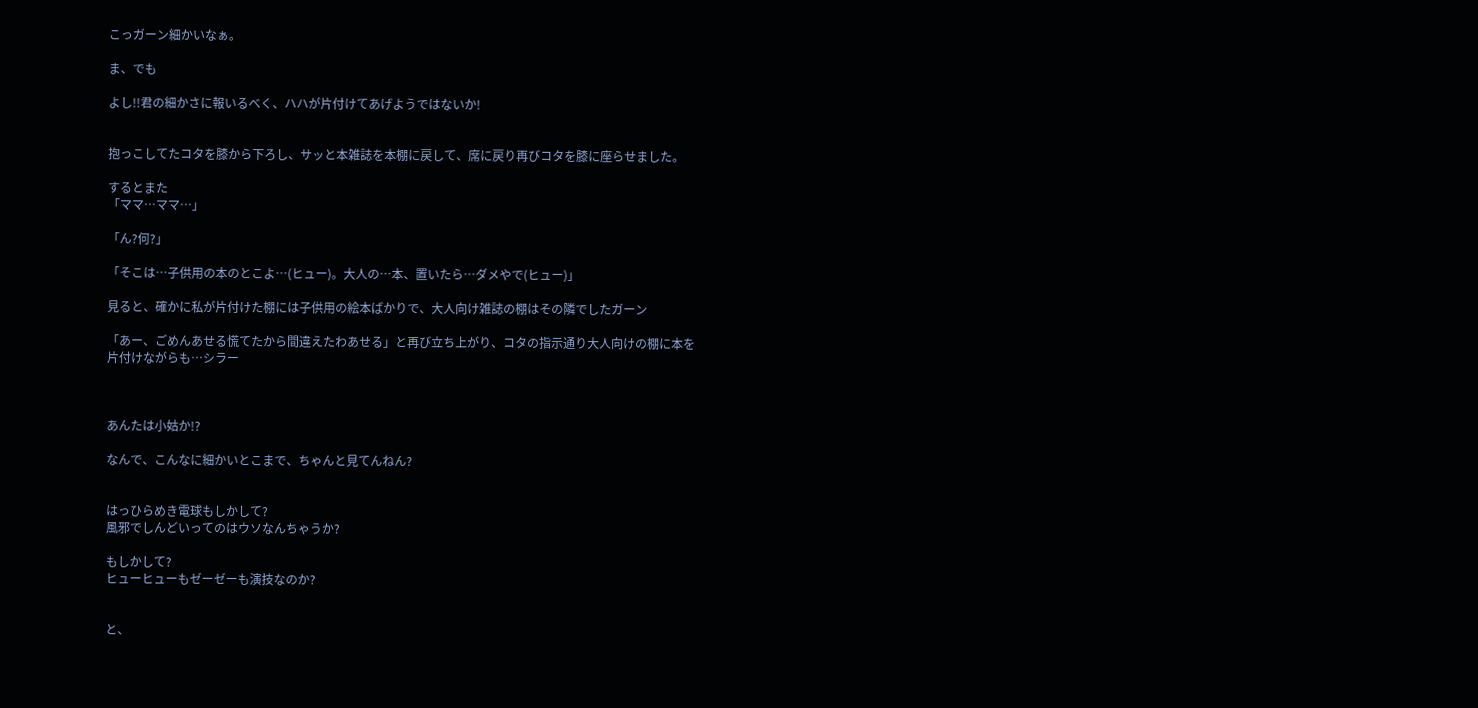こっガーン細かいなぁ。

ま、でも

よし!!君の細かさに報いるべく、ハハが片付けてあげようではないか!


抱っこしてたコタを膝から下ろし、サッと本雑誌を本棚に戻して、席に戻り再びコタを膝に座らせました。

するとまた
「ママ…ママ…」

「ん?何?」

「そこは…子供用の本のとこよ…(ヒュー)。大人の…本、置いたら…ダメやで(ヒュー)」

見ると、確かに私が片付けた棚には子供用の絵本ばかりで、大人向け雑誌の棚はその隣でしたガーン

「あー、ごめんあせる慌てたから間違えたわあせる」と再び立ち上がり、コタの指示通り大人向けの棚に本を片付けながらも…シラー



あんたは小姑か!?

なんで、こんなに細かいとこまで、ちゃんと見てんねん?


はっひらめき電球もしかして?
風邪でしんどいってのはウソなんちゃうか?

もしかして?
ヒューヒューもゼーゼーも演技なのか?


と、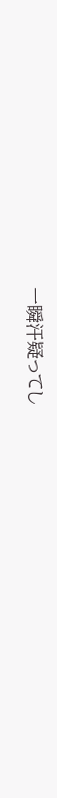一瞬汗疑ってし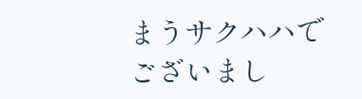まうサクハハでございまし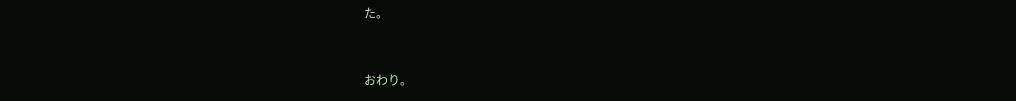た。


おわり。